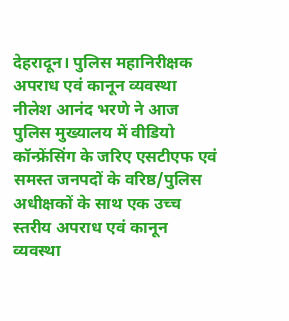देहरादून। पुलिस महानिरीक्षक अपराध एवं कानून व्यवस्था नीलेश आनंद भरणे ने आज पुलिस मुख्यालय में वीडियो कॉन्फ्रेंसिंग के जरिए एसटीएफ एवं समस्त जनपदों के वरिष्ठ/पुलिस अधीक्षकों के साथ एक उच्च स्तरीय अपराध एवं कानून व्यवस्था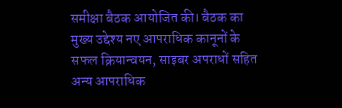समीक्षा बैठक आयोजित की। बैठक का मुख्य उद्देश्य नए आपराधिक कानूनों के सफल क्रियान्वयन, साइबर अपराधों सहित अन्य आपराधिक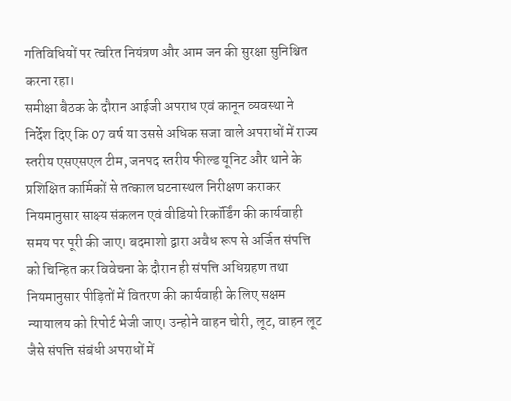गतिविधियों पर त्वरित नियंत्रण और आम जन की सुरक्षा सुनिश्चित करना रहा।
समीक्षा बैठक के दौरान आईजी अपराध एवं कानून व्यवस्था ने निर्देश दिए कि 07 वर्ष या उससे अधिक सजा वाले अपराधों में राज्य स्तरीय एसएसएल टीम, जनपद स्तरीय फील्ड यूनिट और थाने के प्रशिक्षित कार्मिकों से तत्काल घटनास्थल निरीक्षण कराकर नियमानुसार साक्ष्य संकलन एवं वीडियो रिकॉर्डिंग की कार्यवाही समय पर पूरी की जाए। बदमाशो द्वारा अवैध रूप से अर्जित संपत्ति को चिन्हित कर विवेचना के दौरान ही संपत्ति अधिग्रहण तथा नियमानुसार पीड़ितों में वितरण की कार्यवाही के लिए सक्षम न्यायालय को रिपोर्ट भेजी जाए। उन्होने वाहन चोरी, लूट, वाहन लूट जैसे संपत्ति संबंधी अपराधों में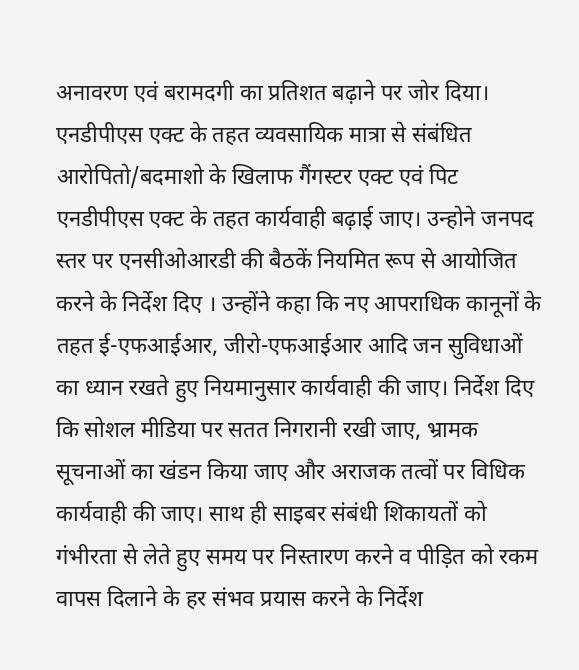अनावरण एवं बरामदगी का प्रतिशत बढ़ाने पर जोर दिया।
एनडीपीएस एक्ट के तहत व्यवसायिक मात्रा से संबंधित आरोपितो/बदमाशो के खिलाफ गैंगस्टर एक्ट एवं पिट एनडीपीएस एक्ट के तहत कार्यवाही बढ़ाई जाए। उन्होने जनपद स्तर पर एनसीओआरडी की बैठकें नियमित रूप से आयोजित करने के निर्देश दिए । उन्होंने कहा कि नए आपराधिक कानूनों के तहत ई-एफआईआर, जीरो-एफआईआर आदि जन सुविधाओं का ध्यान रखते हुए नियमानुसार कार्यवाही की जाए। निर्देश दिए कि सोशल मीडिया पर सतत निगरानी रखी जाए, भ्रामक सूचनाओं का खंडन किया जाए और अराजक तत्वों पर विधिक कार्यवाही की जाए। साथ ही साइबर संबंधी शिकायतों को गंभीरता से लेते हुए समय पर निस्तारण करने व पीड़ित को रकम वापस दिलाने के हर संभव प्रयास करने के निर्देश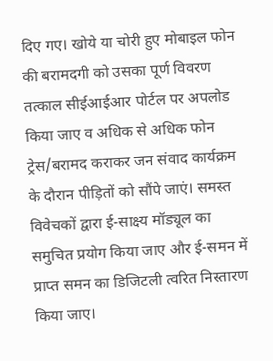दिए गए। खोये या चोरी हुए मोबाइल फोन की बरामदगी को उसका पूर्ण विवरण तत्काल सीईआईआर पोर्टल पर अपलोड किया जाए व अधिक से अधिक फोन ट्रेस/बरामद कराकर जन संवाद कार्यक्रम के दौरान पीड़ितों को सौंपे जाएं। समस्त विवेचकों द्वारा ई-साक्ष्य मॉड्यूल का समुचित प्रयोग किया जाए और ई-समन में प्राप्त समन का डिजिटली त्वरित निस्तारण किया जाए।